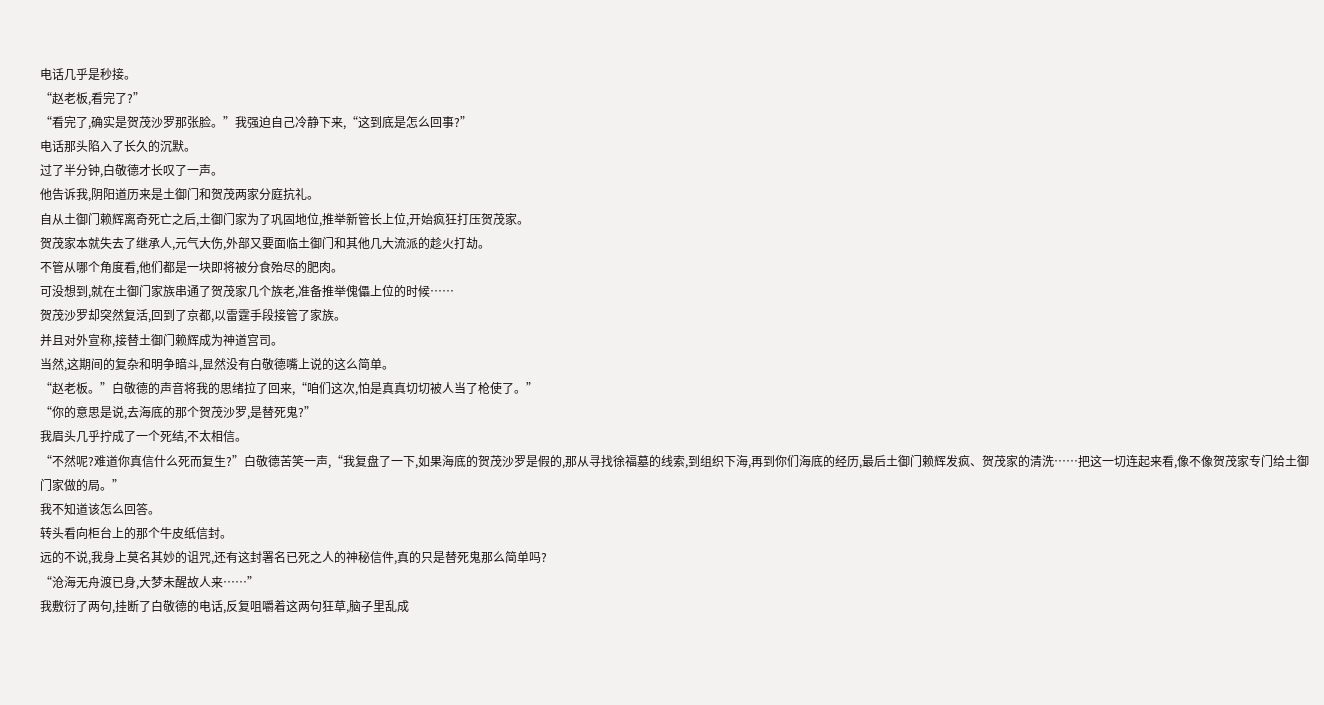电话几乎是秒接。
“赵老板,看完了?”
“看完了,确实是贺茂沙罗那张脸。”我强迫自己冷静下来,“这到底是怎么回事?”
电话那头陷入了长久的沉默。
过了半分钟,白敬德才长叹了一声。
他告诉我,阴阳道历来是土御门和贺茂两家分庭抗礼。
自从土御门赖辉离奇死亡之后,土御门家为了巩固地位,推举新管长上位,开始疯狂打压贺茂家。
贺茂家本就失去了继承人,元气大伤,外部又要面临土御门和其他几大流派的趁火打劫。
不管从哪个角度看,他们都是一块即将被分食殆尽的肥肉。
可没想到,就在土御门家族串通了贺茂家几个族老,准备推举傀儡上位的时候……
贺茂沙罗却突然复活,回到了京都,以雷霆手段接管了家族。
并且对外宣称,接替土御门赖辉成为神道宫司。
当然,这期间的复杂和明争暗斗,显然没有白敬德嘴上说的这么简单。
“赵老板。”白敬德的声音将我的思绪拉了回来,“咱们这次,怕是真真切切被人当了枪使了。”
“你的意思是说,去海底的那个贺茂沙罗,是替死鬼?”
我眉头几乎拧成了一个死结,不太相信。
“不然呢?难道你真信什么死而复生?”白敬德苦笑一声,“我复盘了一下,如果海底的贺茂沙罗是假的,那从寻找徐福墓的线索,到组织下海,再到你们海底的经历,最后土御门赖辉发疯、贺茂家的清洗……把这一切连起来看,像不像贺茂家专门给土御门家做的局。”
我不知道该怎么回答。
转头看向柜台上的那个牛皮纸信封。
远的不说,我身上莫名其妙的诅咒,还有这封署名已死之人的神秘信件,真的只是替死鬼那么简单吗?
“沧海无舟渡已身,大梦未醒故人来……”
我敷衍了两句,挂断了白敬德的电话,反复咀嚼着这两句狂草,脑子里乱成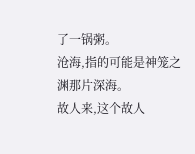了一锅粥。
沧海,指的可能是神笼之渊那片深海。
故人来,这个故人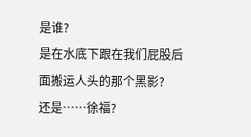是谁?
是在水底下跟在我们屁股后面搬运人头的那个黑影?
还是……徐福?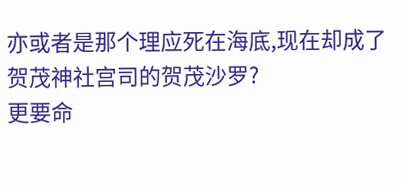亦或者是那个理应死在海底,现在却成了贺茂神社宫司的贺茂沙罗?
更要命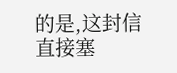的是,这封信直接塞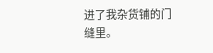进了我杂货铺的门缝里。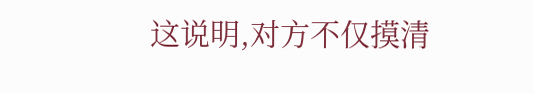这说明,对方不仅摸清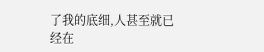了我的底细,人甚至就已经在